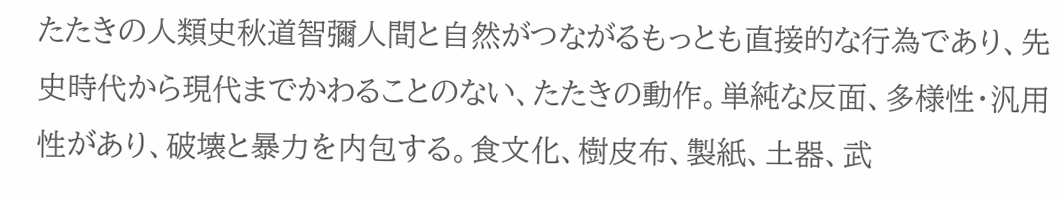たたきの人類史秋道智彌人間と自然がつながるもっとも直接的な行為であり、先史時代から現代までかわることのない、たたきの動作。単純な反面、多様性・汎用性があり、破壊と暴力を内包する。食文化、樹皮布、製紙、土器、武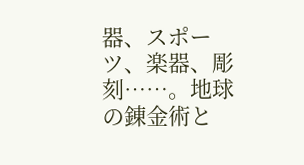器、スポーツ、楽器、彫刻……。地球の錬金術と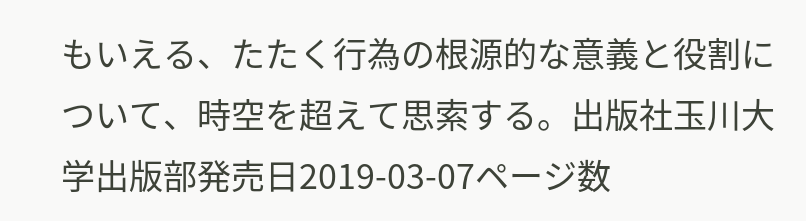もいえる、たたく行為の根源的な意義と役割について、時空を超えて思索する。出版社玉川大学出版部発売日2019-03-07ページ数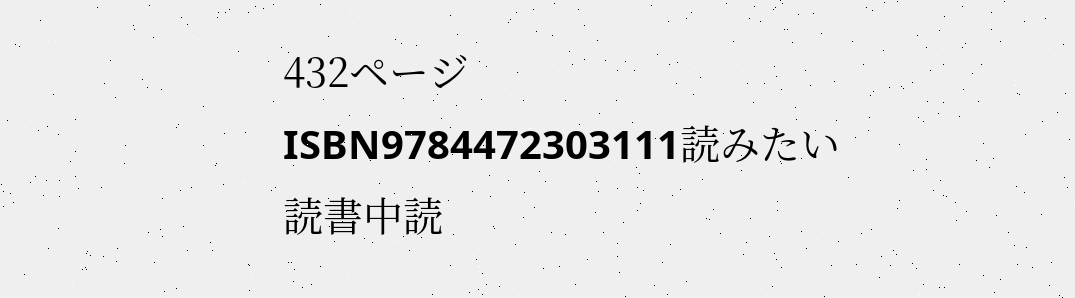432ページISBN9784472303111読みたい読書中読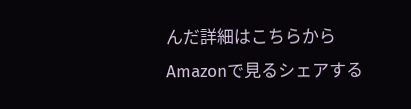んだ詳細はこちらからAmazonで見るシェアする